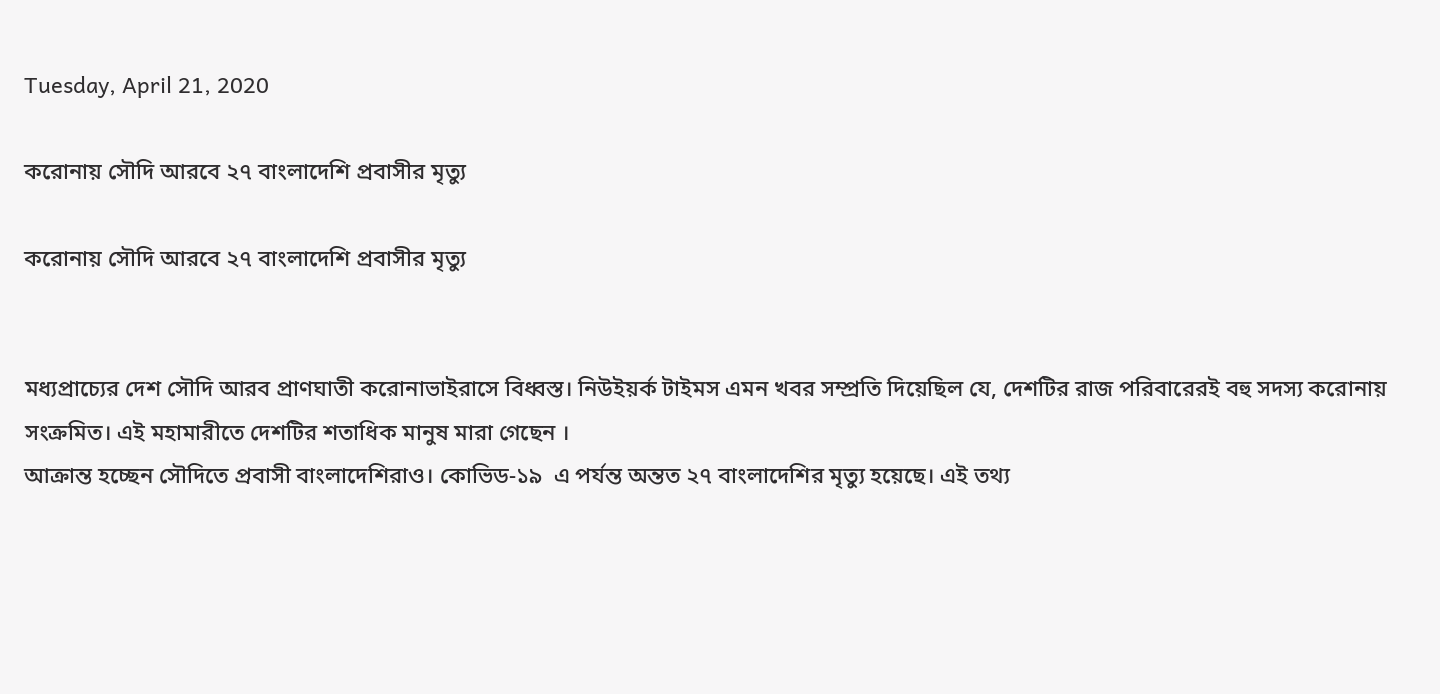Tuesday, April 21, 2020

করোনায় সৌদি আরবে ২৭ বাংলাদেশি প্রবাসীর মৃত্যু

করোনায় সৌদি আরবে ২৭ বাংলাদেশি প্রবাসীর মৃত্যু


মধ্যপ্রাচ্যের দেশ সৌদি আরব প্রাণঘাতী করোনাভাইরাসে বিধ্বস্ত। নিউইয়র্ক টাইমস এমন খবর সম্প্রতি দিয়েছিল যে, দেশটির রাজ পরিবারেরই বহু সদস্য করোনায় সংক্রমিত। এই মহামারীতে দেশটির শতাধিক মানুষ মারা গেছেন ।
আক্রান্ত হচ্ছেন সৌদিতে প্রবাসী বাংলাদেশিরাও। কোভিড-১৯  এ পর্যন্ত অন্তত ২৭ বাংলাদেশির মৃত্যু হয়েছে। এই তথ্য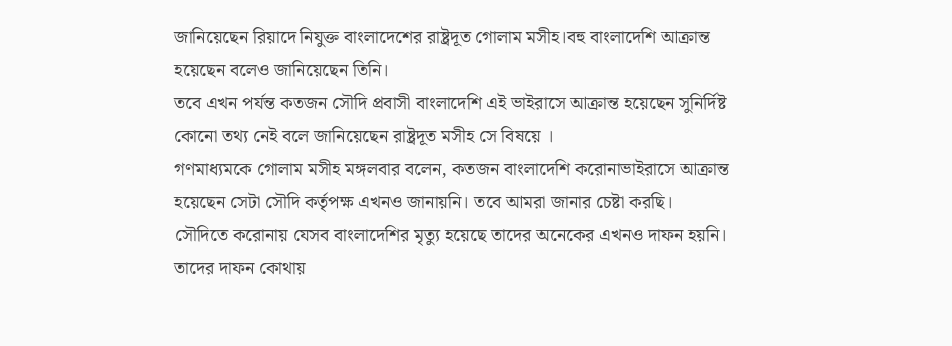জানিয়েছেন রিয়াদে নিযুক্ত বাংলাদেশের রাষ্ট্রদূত গোলাম মসীহ।বহু বাংলাদেশি আক্রান্ত হয়েছেন বলেও জানিয়েছেন তিনি।
তবে এখন পর্যন্ত কতজন সৌদি প্রবাসী বাংলাদেশি এই ভাইরাসে আক্রান্ত হয়েছেন সুনির্দিষ্ট কোনো তথ্য নেই বলে জানিয়েছেন রাষ্ট্রদূত মসীহ সে বিষয়ে ।
গণমাধ্যমকে গোলাম মসীহ ‍মঙ্গলবার বলেন, কতজন বাংলাদেশি করোনাভাইরাসে আক্রান্ত হয়েছেন সেটা সৌদি কর্তৃপক্ষ এখনও জানায়নি। তবে আমরা জানার চেষ্টা করছি।
সৌদিতে করোনায় যেসব বাংলাদেশির মৃত্যু হয়েছে তাদের অনেকের এখনও দাফন হয়নি।
তাদের দাফন কোথায়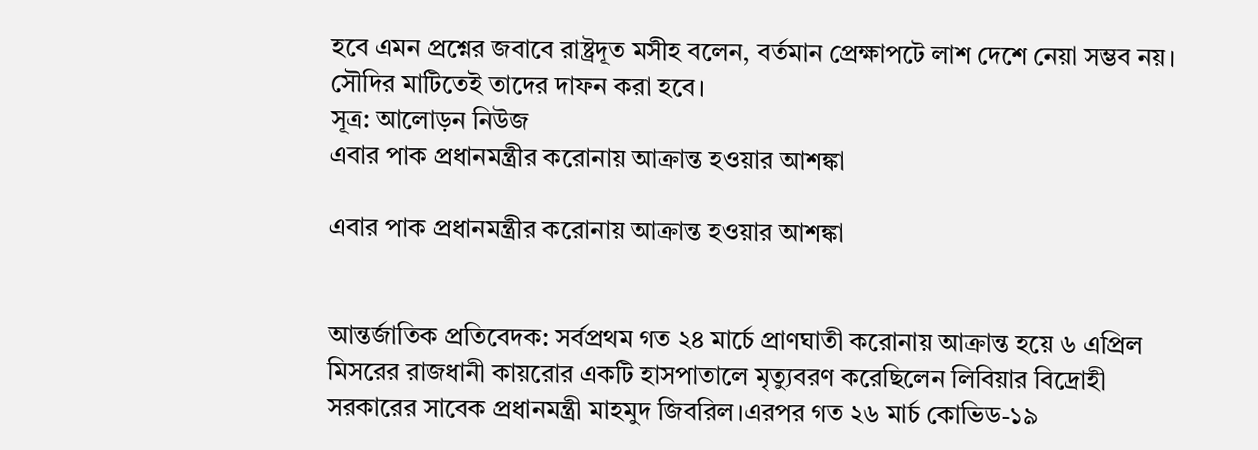হবে এমন প্রশ্নের জবাবে রাষ্ট্রদূত মসীহ বলেন, বর্তমান প্রেক্ষাপটে লাশ দেশে নেয়া সম্ভব নয়। সৌদির মাটিতেই তাদের দাফন করা হবে।
সূত্র: আলোড়ন নিউজ
এবার পাক প্রধানমন্ত্রীর করোনায় আক্রান্ত হওয়ার আশঙ্কা

এবার পাক প্রধানমন্ত্রীর করোনায় আক্রান্ত হওয়ার আশঙ্কা


আন্তর্জাতিক প্রতিবেদক: সর্বপ্রথম গত ২৪ মার্চে প্রাণঘাতী করোনায় আক্রান্ত হয়ে ৬ এপ্রিল মিসরের রাজধানী কায়রোর একটি হাসপাতালে মৃত্যুবরণ করেছিলেন লিবিয়ার বিদ্রোহী সরকারের সাবেক প্রধানমন্ত্রী মাহমুদ জিবরিল।এরপর গত ২৬ মার্চ কোভিড-১৯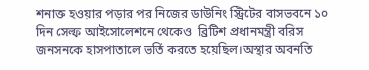শনাক্ত হওয়ার পড়ার পর নিজের ডাউনিং স্ট্রিটের বাসভবনে ১০ দিন সেল্ফ আইসোলেশনে থেকেও  ব্রিটিশ প্রধানমন্ত্রী বরিস জনসনকে হাসপাতালে ভর্তি করতে হয়েছিল।অস্থার অবনতি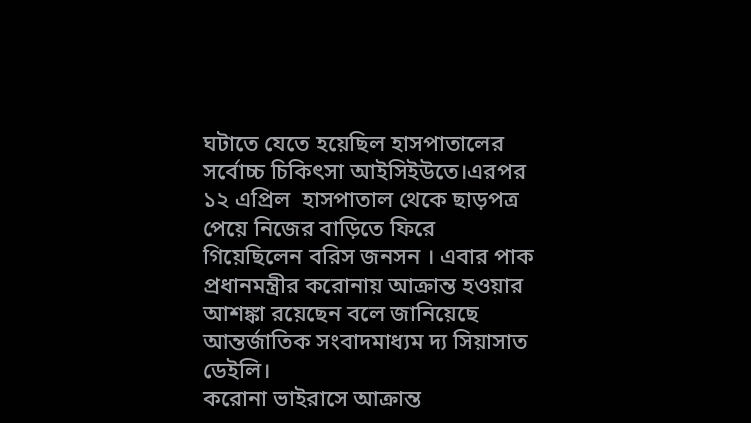ঘটাতে যেতে হয়েছিল হাসপাতালের সর্বোচ্চ চিকিৎসা আইসিইউতে।এরপর ১২ এপ্রিল  হাসপাতাল থেকে ছাড়পত্র পেয়ে নিজের বাড়িতে ফিরে গিয়েছিলেন বরিস জনসন । এবার পাক প্রধানমন্ত্রীর করোনায় আক্রান্ত হওয়ার আশঙ্কা রয়েছেন বলে জানিয়েছে আন্তর্জাতিক সংবাদমাধ্যম দ্য সিয়াসাত ডেইলি।
করোনা ভাইরাসে আক্রান্ত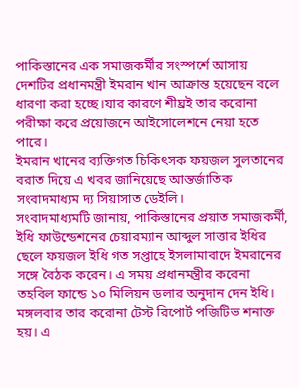পাকিস্তানের এক সমাজকর্মীর সংস্পর্শে আসায় দেশটির প্রধানমন্ত্রী ইমরান খান আক্রান্ত হয়েছেন বলে ধারণা করা হচ্ছে।যার কারণে শীঘ্রই তার করোনা পরীক্ষা করে প্রয়োজনে আইসোলেশনে নেয়া হতে পারে।
ইমরান খানের ব্যক্তিগত চিকিৎসক ফয়জল সুলতানের বরাত দিয়ে এ খবর জানিয়েছে আন্তর্জাতিক সংবাদমাধ্যম দ্য সিয়াসাত ডেইলি।
সংবাদমাধ্যমটি জানায়, পাকিস্তানের প্রয়াত সমাজকর্মী, ইধি ফাউন্ডেশনের চেয়ারম্যান আব্দুল সাত্তার ইধির ছেলে ফয়জল ইধি গত সপ্তাহে ইসলামাবাদে ইমরানের সঙ্গে বৈঠক করেন। এ সময় প্রধানমন্ত্রীর করেনা তহবিল ফান্ডে ১০ মিলিয়ন ডলার অনুদান দেন ইধি।
মঙ্গলবার তার করোনা টেস্ট রিপোর্ট পজিটিভ শনাক্ত হয়। এ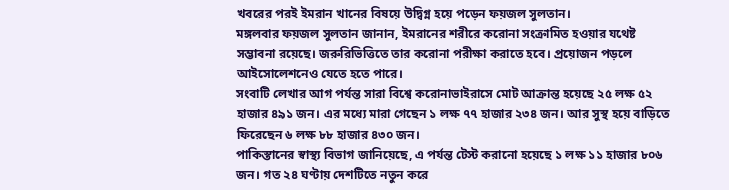খবরের পরই ইমরান খানের বিষয়ে উদ্বিগ্ন হয়ে পড়েন ফয়জল সুলতান।
মঙ্গলবার ফয়জল সুলতান জানান, ইমরানের শরীরে করোনা সংক্রামিত হওয়ার যথেষ্ট সম্ভাবনা রয়েছে। জরুরিভিত্তিতে তার করোনা পরীক্ষা করাতে হবে। প্রয়োজন পড়লে আইসোলেশনেও যেতে হতে পারে।
সংবাটি লেখার আগ পর্যন্ত সারা বিশ্বে করোনাভাইরাসে মোট আক্রান্ত হয়েছে ২৫ লক্ষ ৫২ হাজার ৪৯১ জন। এর মধ্যে মারা গেছেন ১ লক্ষ ৭৭ হাজার ২৩৪ জন। আর সুস্থ হয়ে বাড়িতে ফিরেছেন ৬ লক্ষ ৮৮ হাজার ৪৩০ জন।
পাকিস্তানের স্বাস্থ্য বিভাগ জানিয়েছে, এ পর্যন্ত টেস্ট করানো হয়েছে ১ লক্ষ ১১ হাজার ৮০৬ জন। গত ২৪ ঘণ্টায় দেশটিতে নতুন করে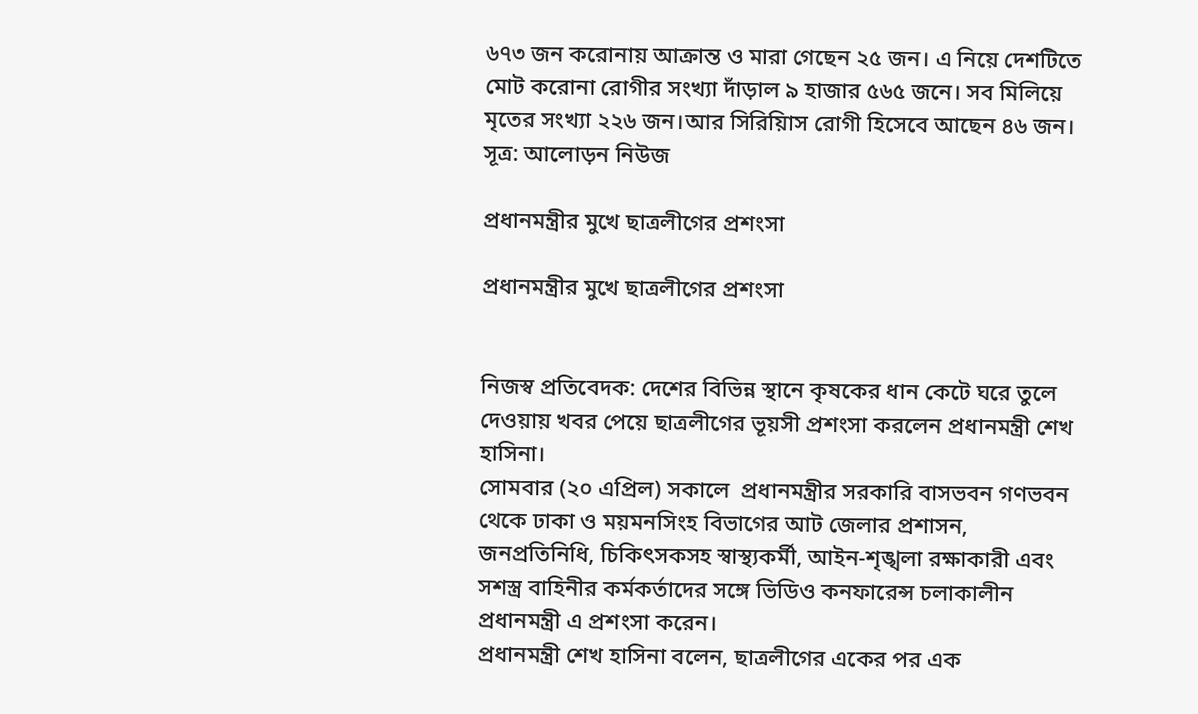৬৭৩ জন করোনায় আক্রান্ত ও মারা গেছেন ২৫ জন। এ নিয়ে দেশটিতে মোট করোনা রোগীর সংখ্যা দাঁড়াল ৯ হাজার ৫৬৫ জনে। সব মিলিয়ে মৃতের সংখ্যা ২২৬ জন।আর সিরিয়িাস রোগী হিসেবে আছেন ৪৬ জন।
সূত্র: আলোড়ন নিউজ

প্রধানমন্ত্রীর মুখে ছাত্রলীগের প্রশংসা

প্রধানমন্ত্রীর মুখে ছাত্রলীগের প্রশংসা


নিজস্ব প্রতিবেদক: দেশের বিভিন্ন স্থানে কৃষকের ধান কেটে ঘরে তুলে দেওয়ায় খবর পেয়ে ছাত্রলীগের ভূয়সী প্রশংসা করলেন প্রধানমন্ত্রী শেখ হাসিনা।
সোমবার (২০ এপ্রিল) সকালে  প্রধানমন্ত্রীর সরকারি বাসভবন গণভবন থেকে ঢাকা ও ময়মনসিংহ বিভাগের আট জেলার প্রশাসন, জনপ্রতিনিধি, চিকিৎসকসহ স্বাস্থ্যকর্মী, আইন-শৃঙ্খলা রক্ষাকারী এবং সশস্ত্র বাহিনীর কর্মকর্তাদের সঙ্গে ভিডিও কনফারেন্স চলাকালীন প্রধানমন্ত্রী এ প্রশংসা করেন।
প্রধানমন্ত্রী শেখ হাসিনা বলেন, ছাত্রলীগের একের পর এক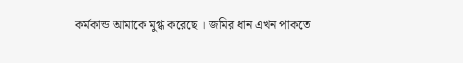কর্মকান্ড আমাকে মুগ্ধ করেছে । জমির ধান এখন পাকতে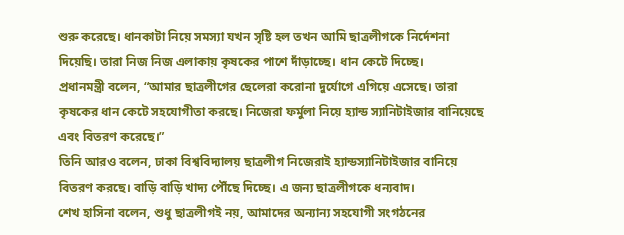শুরু করেছে। ধানকাটা নিয়ে সমস্যা যখন সৃষ্টি হল তখন আমি ছাত্রলীগকে নির্দেশনা দিয়েছি। তারা নিজ নিজ এলাকায় কৃষকের পাশে দাঁড়াচ্ছে। ধান কেটে দিচ্ছে।
প্রধানমন্ত্রী বলেন, “আমার ছাত্রলীগের ছেলেরা করোনা দুর্যোগে এগিয়ে এসেছে। তারা কৃষকের ধান কেটে সহযোগীতা করছে। নিজেরা ফর্মুলা নিয়ে হ্যান্ড স্যানিটাইজার বানিয়েছে এবং বিতরণ করেছে।”
তিনি আরও বলেন, ঢাকা বিশ্ববিদ্যালয় ছাত্রলীগ নিজেরাই হ্যান্ডস্যানিটাইজার বানিয়ে বিতরণ করছে। বাড়ি বাড়ি খাদ্য পৌঁছে দিচ্ছে। এ জন্য ছাত্রলীগকে ধন্যবাদ।
শেখ হাসিনা বলেন, শুধু ছাত্রলীগই নয়, আমাদের অন্যান্য সহযোগী সংগঠনের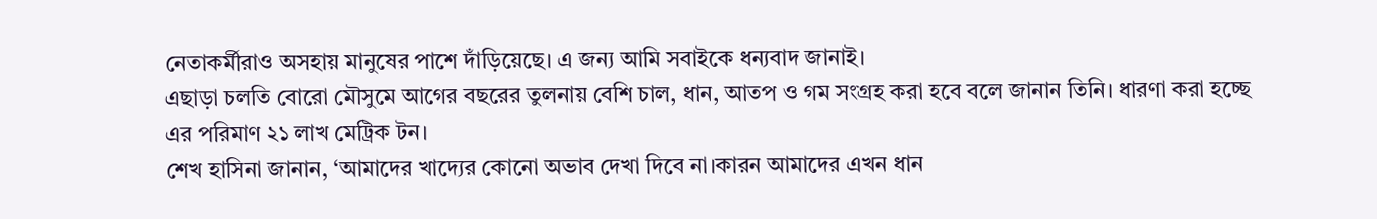নেতাকর্মীরাও অসহায় মানুষের পাশে দাঁড়িয়েছে। এ জন্য আমি সবাইকে ধন্যবাদ জানাই।
এছাড়া চলতি বোরো মৌসুমে আগের বছরের তুলনায় বেশি চাল, ধান, আতপ ও গম সংগ্রহ করা হবে বলে জানান তিনি। ধারণা করা হচ্ছে এর পরিমাণ ২১ লাখ মেট্রিক টন।
শেখ হাসিনা জানান, ‘আমাদের খাদ্যের কোনো অভাব দেখা দিবে না।কারন আমাদের এখন ধান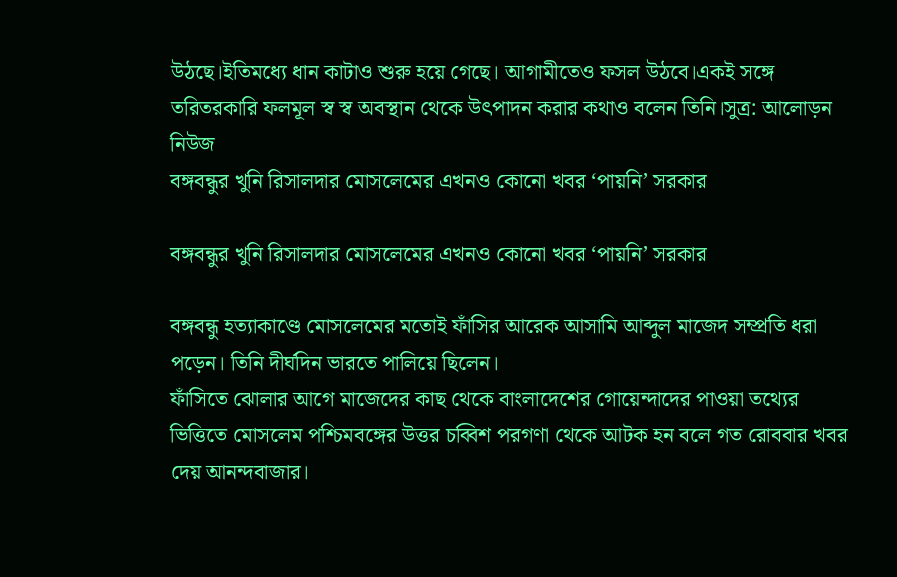উঠছে।ইতিমধ্যে ধান কাটাও শুরু হয়ে গেছে। আগামীতেও ফসল উঠবে।একই সঙ্গে তরিতরকারি ফলমূল স্ব স্ব অবস্থান থেকে উৎপাদন করার কথাও বলেন তিনি।সুত্র: আলোড়ন নিউজ
বঙ্গবন্ধুর খুনি রিসালদার মোসলেমের এখনও কোনো খবর ‘পায়নি’ সরকার

বঙ্গবন্ধুর খুনি রিসালদার মোসলেমের এখনও কোনো খবর ‘পায়নি’ সরকার

বঙ্গবন্ধু হত্যাকাণ্ডে মোসলেমের মতোই ফাঁসির আরেক আসামি আব্দুল মাজেদ সম্প্রতি ধরা পড়েন। তিনি দীর্ঘদিন ভারতে পালিয়ে ছিলেন।
ফাঁসিতে ঝোলার আগে মাজেদের কাছ থেকে বাংলাদেশের গোয়েন্দাদের পাওয়া তথ্যের ভিত্তিতে মোসলেম পশ্চিমবঙ্গের উত্তর চব্বিশ পরগণা থেকে আটক হন বলে গত রোববার খবর দেয় আনন্দবাজার।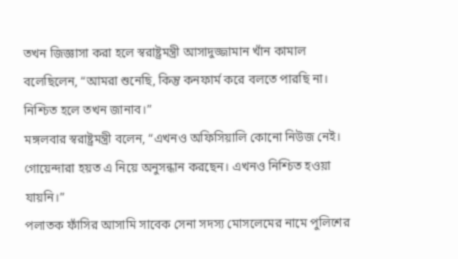তখন জিজ্ঞাসা করা হলে স্বরাষ্ট্রমন্ত্রী আসাদুজ্জামান খাঁন কামাল বলেছিলেন, “আমরা শুনেছি, কিন্তু কনফার্ম করে বলতে পারছি না। নিশ্চিত হলে তখন জানাব।”
মঙ্গলবার স্বরাষ্ট্রমন্ত্রী বলেন, “এখনও অফিসিয়ালি কোনো নিউজ নেই। গোয়েন্দারা হয়ত এ নিয়ে অনুসন্ধান করছেন। এখনও নিশ্চিত হওয়া যায়নি।”
পলাতক ফাঁসির আসামি সাবেক সেনা সদস্য মোসলেমের নামে পুলিশের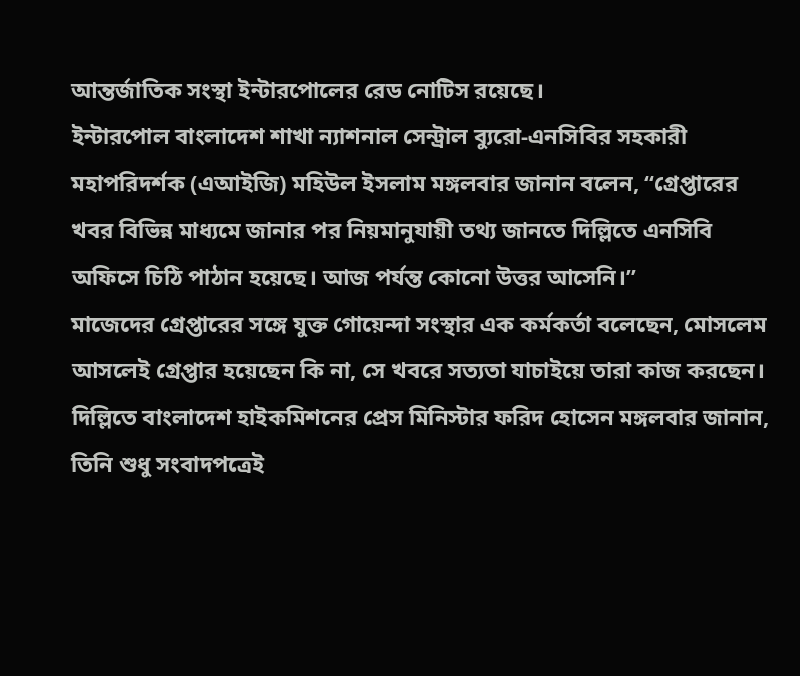আন্তর্জাতিক সংস্থা ইন্টারপোলের রেড নোটিস রয়েছে।
ইন্টারপোল বাংলাদেশ শাখা ন্যাশনাল সেন্ট্রাল ব্যুরো-এনসিবির সহকারী মহাপরিদর্শক (এআইজি) মহিউল ইসলাম মঙ্গলবার জানান বলেন, “গ্রেপ্তারের খবর বিভিন্ন মাধ্যমে জানার পর নিয়মানুযায়ী তথ্য জানতে দিল্লিতে এনসিবি অফিসে চিঠি পাঠান হয়েছে। আজ পর্যন্ত কোনো উত্তর আসেনি।”
মাজেদের গ্রেপ্তারের সঙ্গে যুক্ত গোয়েন্দা সংস্থার এক কর্মকর্তা বলেছেন, মোসলেম আসলেই গ্রেপ্তার হয়েছেন কি না, সে খবরে সত্যতা যাচাইয়ে তারা কাজ করছেন।
দিল্লিতে বাংলাদেশ হাইকমিশনের প্রেস মিনিস্টার ফরিদ হোসেন মঙ্গলবার জানান, তিনি শুধু সংবাদপত্রেই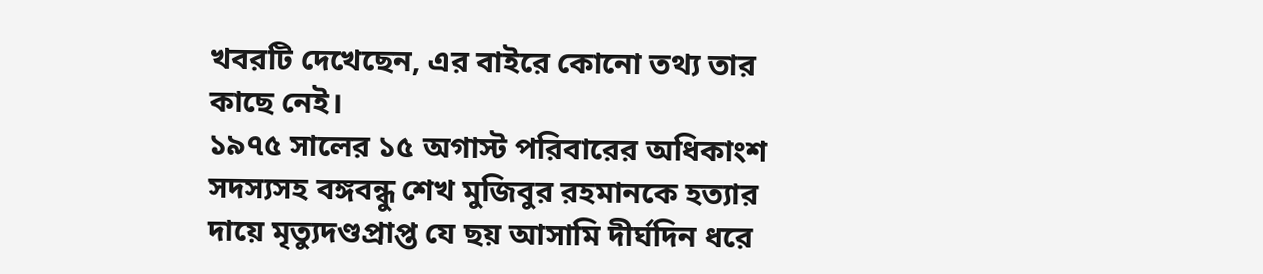খবরটি দেখেছেন, এর বাইরে কোনো তথ্য তার কাছে নেই।
১৯৭৫ সালের ১৫ অগাস্ট পরিবারের অধিকাংশ সদস্যসহ বঙ্গবন্ধু শেখ মুজিবুর রহমানকে হত্যার দায়ে মৃত্যুদণ্ডপ্রাপ্ত যে ছয় আসামি দীর্ঘদিন ধরে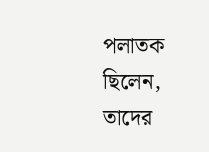পলাতক ছিলেন, তাদের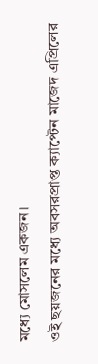মধ্যে মোসলেম একজন।
ওই ছয়জনের মধ্যে অবসরপ্রাপ্ত ক্যাপ্টেন মাজেদ এপ্রিলের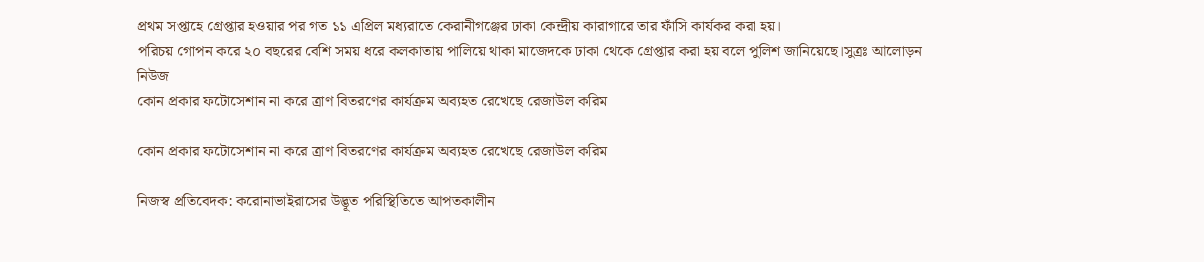প্রথম সপ্তাহে গ্রেপ্তার হওয়ার পর গত ১১ এপ্রিল মধ্যরাতে কেরানীগঞ্জের ঢাকা কেন্দ্রীয় কারাগারে তার ফাঁসি কার্যকর করা হয়।
পরিচয় গোপন করে ২০ বছরের বেশি সময় ধরে কলকাতায় পালিয়ে থাকা মাজেদকে ঢাকা থেকে গ্রেপ্তার করা হয় বলে পুলিশ জানিয়েছে।সুত্রঃ আলোড়ন নিউজ
কোন প্রকার ফটোসেশান না করে ত্রাণ বিতরণের কার্যক্রম অব্যহত রেখেছে রেজাউল করিম

কোন প্রকার ফটোসেশান না করে ত্রাণ বিতরণের কার্যক্রম অব্যহত রেখেছে রেজাউল করিম

নিজস্ব প্রতিবেদক: করোনাভাইরাসের উদ্ভূত পরিস্থিতিতে আপতকালীন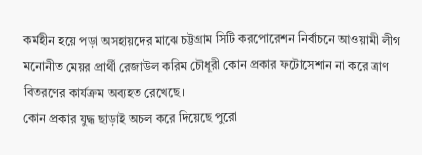কর্মহীন হয়ে পড়া অসহায়দের মাঝে চট্টগ্রাম সিটি করপোরেশন নির্বাচনে আওয়ামী লীগ মনোনীত মেয়র প্রার্থী রেজাউল করিম চৌধূরী কোন প্রকার ফটোসেশান না করে ত্রাণ বিতরণের কার্যক্রম অব্যহত রেখেছে।
কোন প্রকার যুদ্ধ ছাড়াই অচল করে দিয়েছে পুরো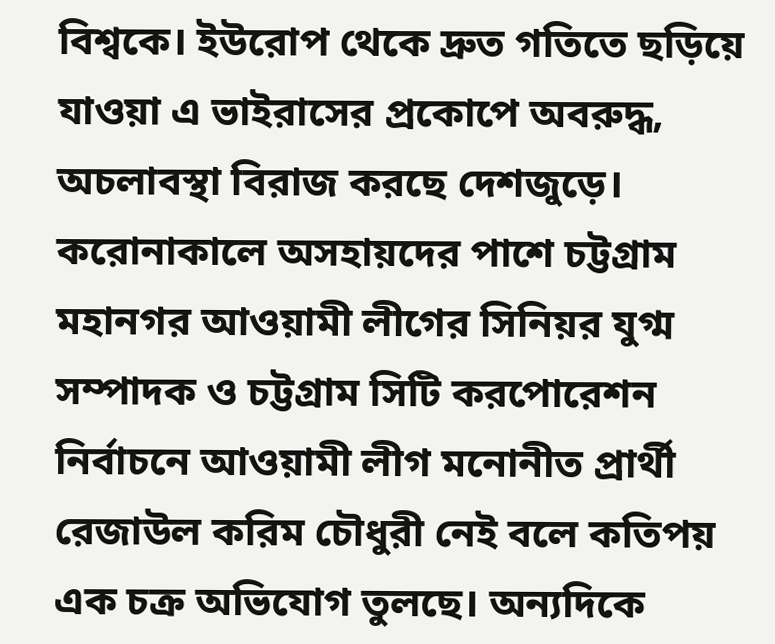বিশ্বকে। ইউরোপ থেকে দ্রুত গতিতে ছড়িয়ে যাওয়া এ ভাইরাসের প্রকোপে অবরুদ্ধ, অচলাবস্থা বিরাজ করছে দেশজুড়ে।
করোনাকালে অসহায়দের পাশে চট্টগ্রাম মহানগর আওয়ামী লীগের সিনিয়র যুগ্ম সম্পাদক ও চট্টগ্রাম সিটি করপোরেশন নির্বাচনে আওয়ামী লীগ মনোনীত প্রার্থী রেজাউল করিম চৌধুরী নেই বলে কতিপয় এক চক্র অভিযোগ তুলছে। অন্যদিকে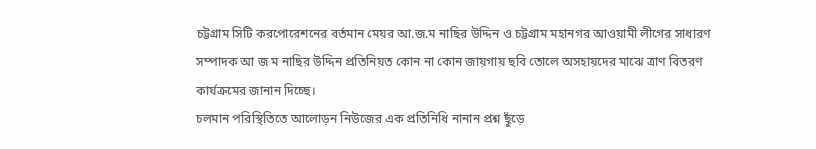চট্টগ্রাম সিটি করপোরেশনের বর্তমান মেয়র আ.জ.ম নাছির উদ্দিন ও চট্টগ্রাম মহানগর আওয়ামী লীগের সাধারণ সম্পাদক আ জ ম নাছির উদ্দিন প্রতিনিয়ত কোন না কোন জায়গায় ছবি তোলে অসহায়দের মাঝে ত্রাণ বিতরণ কার্যক্রমের জানান দিচ্ছে।
চলমান পরিস্থিতিতে আলোড়ন নিউজের এক প্রতিনিধি নানান প্রশ্ন ছুঁড়ে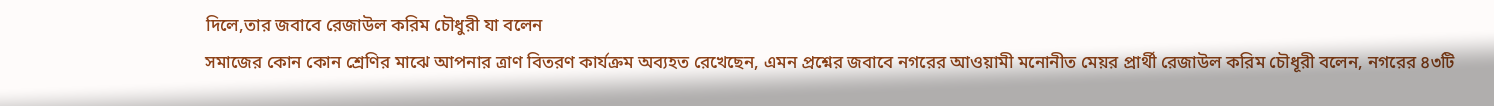দিলে,তার জবাবে রেজাউল করিম চৌধুরী যা বলেন
সমাজের কোন কোন শ্রেণির মাঝে আপনার ত্রাণ বিতরণ কার্যক্রম অব্যহত রেখেছেন, এমন প্রশ্নের জবাবে নগরের আওয়ামী মনোনীত মেয়র প্রার্থী রেজাউল করিম চৌধূরী বলেন, নগরের ৪৩টি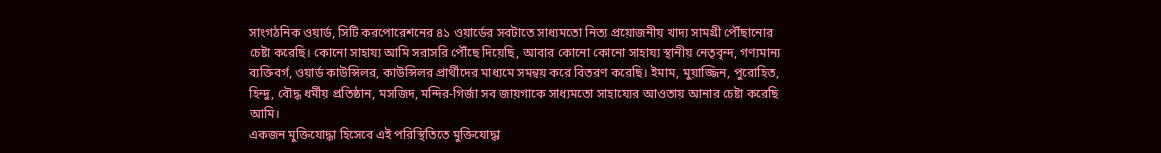সাংগঠনিক ওয়ার্ড, সিটি করপোরেশনের ৪১ ওয়ার্ডের সবটাতে সাধ্যমতো নিত্য প্রয়োজনীয় খাদ্য সামগ্রী পৌঁছানোর চেষ্টা করেছি। কোনো সাহায্য আমি সরাসরি পৌঁছে দিয়েছি, আবার কোনো কোনো সাহায্য স্থানীয় নেতৃবৃন্দ, গণ্যমান্য ব্যক্তিবর্গ, ওয়ার্ড কাউন্সিলর, কাউন্সিলর প্রার্থীদের মাধ্যমে সমন্বয় করে বিতরণ করেছি। ইমাম, মুয়াজ্জিন, পুরোহিত, হিন্দু, বৌদ্ধ ধর্মীয় প্রতিষ্ঠান, মসজিদ, মন্দির-গির্জা সব জায়গাকে সাধ্যমতো সাহায্যের আওতায় আনার চেষ্টা করেছি আমি।
একজন মুক্তিযোদ্ধা হিসেবে এই পরিস্থিতিতে মুক্তিযোদ্ধা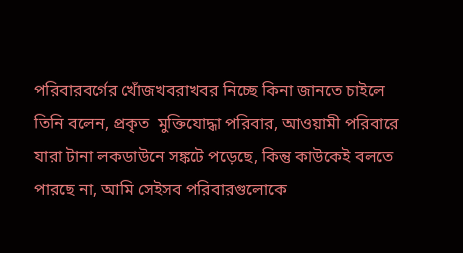পরিবারবর্গের খোঁজখবরাখবর নিচ্ছে কিনা জানতে চাইলে তিনি বলেন, প্রকৃত  মুক্তিযোদ্ধা পরিবার, আওয়ামী পরিবারে যারা টানা লকডাউনে সঙ্কটে পড়েছে, কিন্তু কাউকেই বলতে পারছে না, আমি সেইসব পরিবারগুলোকে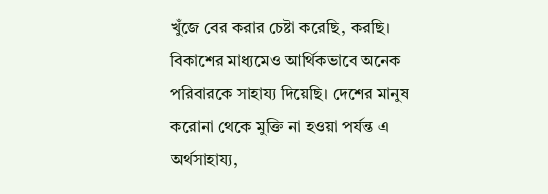খুঁজে বের করার চেষ্টা করেছি, করছি। বিকাশের মাধ্যমেও আর্থিকভাবে অনেক পরিবারকে সাহায্য দিয়েছি। দেশের মানুষ করোনা থেকে মুক্তি না হওয়া পর্যন্ত এ অর্থসাহায্য,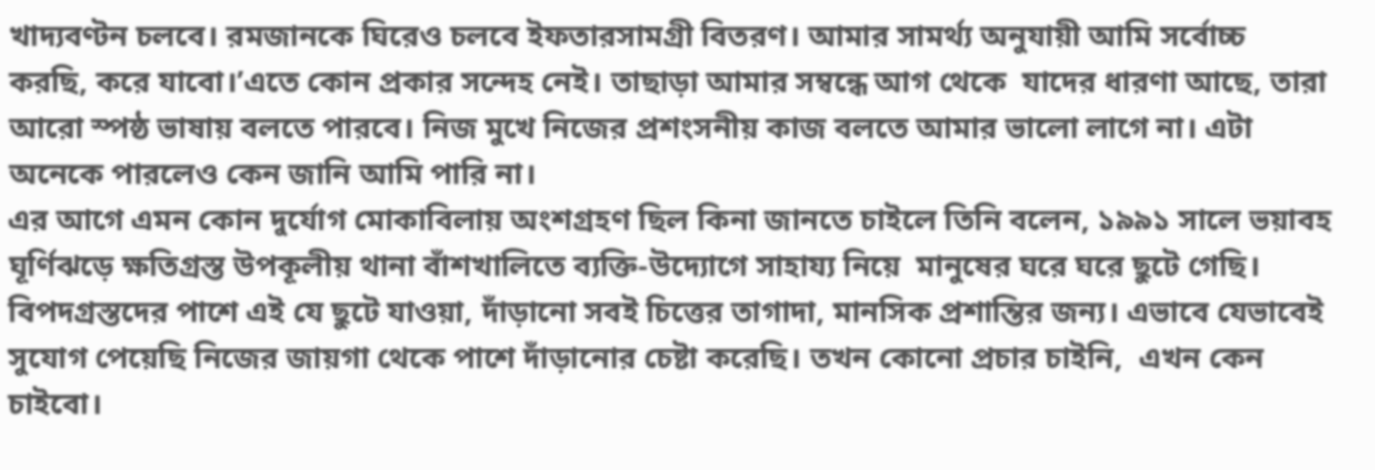খাদ্যবণ্টন চলবে। রমজানকে ঘিরেও চলবে ইফতারসামগ্রী বিতরণ। আমার সামর্থ্য অনুযায়ী আমি সর্বোচ্চ করছি, করে যাবো।’এতে কোন প্রকার সন্দেহ নেই। তাছাড়া আমার সম্বন্ধে আগ থেকে  যাদের ধারণা আছে, তারা আরো স্পষ্ঠ ভাষায় বলতে পারবে। নিজ মুখে নিজের প্রশংসনীয় কাজ বলতে আমার ভালো লাগে না। এটা অনেকে পারলেও কেন জানি আমি পারি না।
এর আগে এমন কোন দুর্যোগ মোকাবিলায় অংশগ্রহণ ছিল কিনা জানতে চাইলে তিনি বলেন, ১৯৯১ সালে ভয়াবহ ঘূর্ণিঝড়ে ক্ষতিগ্রস্ত উপকূলীয় থানা বাঁশখালিতে ব্যক্তি-উদ্যোগে সাহায্য নিয়ে  মানুষের ঘরে ঘরে ছুটে গেছি। বিপদগ্রস্তদের পাশে এই যে ছুটে যাওয়া, দাঁড়ানো সবই চিত্তের তাগাদা, মানসিক প্রশান্তির জন্য। এভাবে যেভাবেই সুযোগ পেয়েছি নিজের জায়গা থেকে পাশে দাঁড়ানোর চেষ্টা করেছি। তখন কোনো প্রচার চাইনি,  এখন কেন চাইবো।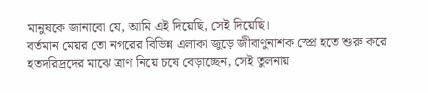মানুষকে জানাবো যে, আমি এই দিয়েছি, সেই দিয়েছি।
বর্তমান মেয়র তো নগরের বিভিন্ন এলাকা জুড়ে জীবাণুনাশক স্প্রে হতে শুরু করে হতদরিদ্রদের মাঝে ত্রাণ নিয়ে চষে বেড়াচ্ছেন, সেই তুলনায়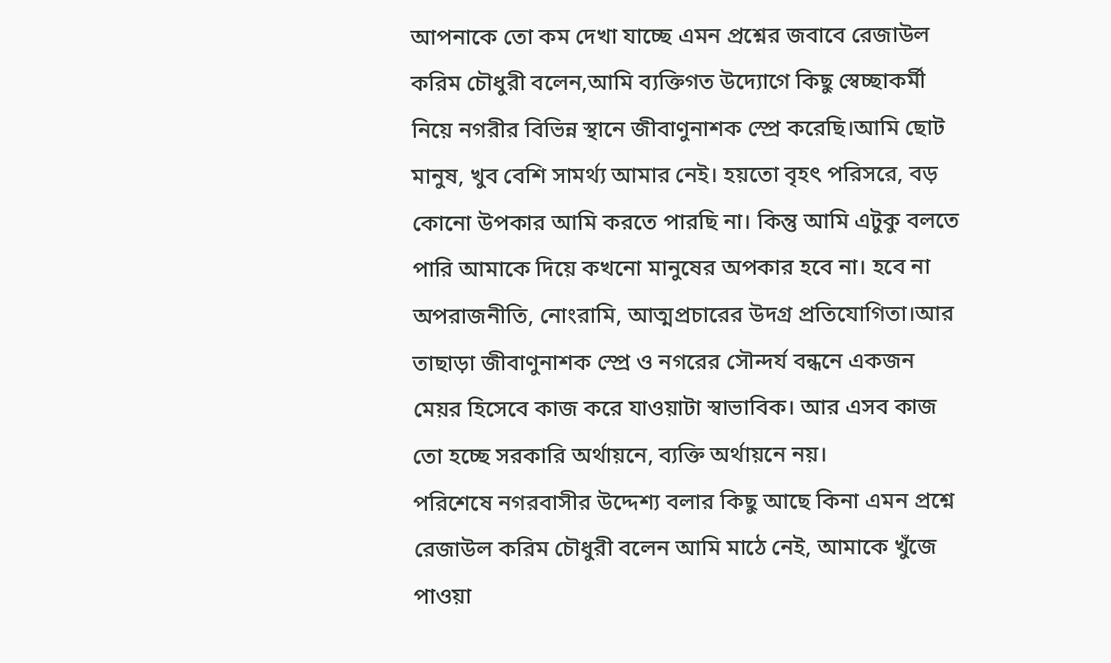আপনাকে তো কম দেখা যাচ্ছে এমন প্রশ্নের জবাবে রেজাউল করিম চৌধুরী বলেন,আমি ব্যক্তিগত উদ্যোগে কিছু স্বেচ্ছাকর্মী নিয়ে নগরীর বিভিন্ন স্থানে জীবাণুনাশক স্প্রে করেছি।আমি ছোট মানুষ, খুব বেশি সামর্থ্য আমার নেই। হয়তো বৃহৎ পরিসরে, বড় কোনো উপকার আমি করতে পারছি না। কিন্তু আমি এটুকু বলতে পারি আমাকে দিয়ে কখনো মানুষের অপকার হবে না। হবে না অপরাজনীতি, নোংরামি, আত্মপ্রচারের উদগ্র প্রতিযোগিতা।আর তাছাড়া জীবাণুনাশক স্প্রে ও নগরের সৌন্দর্য বন্ধনে একজন মেয়র হিসেবে কাজ করে যাওয়াটা স্বাভাবিক। আর এসব কাজ তো হচ্ছে সরকারি অর্থায়নে, ব্যক্তি অর্থায়নে নয়।
পরিশেষে নগরবাসীর উদ্দেশ্য বলার কিছু আছে কিনা এমন প্রশ্নে রেজাউল করিম চৌধুরী বলেন আমি মাঠে নেই, আমাকে খুঁজে পাওয়া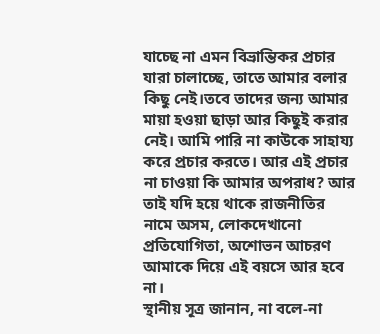যাচ্ছে না এমন বিভ্রান্তিকর প্রচার যারা চালাচ্ছে, তাতে আমার বলার কিছু নেই।তবে তাদের জন্য আমার মায়া হওয়া ছাড়া আর কিছুই করার নেই। আমি পারি না কাউকে সাহায্য করে প্রচার করতে। আর এই প্রচার না চাওয়া কি আমার অপরাধ? আর তাই যদি হয়ে থাকে রাজনীতির নামে অসম, লোকদেখানো প্রতিযোগিতা, অশোভন আচরণ আমাকে দিয়ে এই বয়সে আর হবে না।
স্থানীয় সূত্র জানান, না বলে-না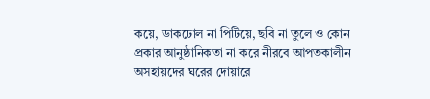কয়ে, ডাকঢোল না পিটিয়ে, ছবি না তুলে ও কোন প্রকার আনুষ্ঠানিকতা না করে নীরবে আপতকালীন অসহায়দের ঘরের দোয়ারে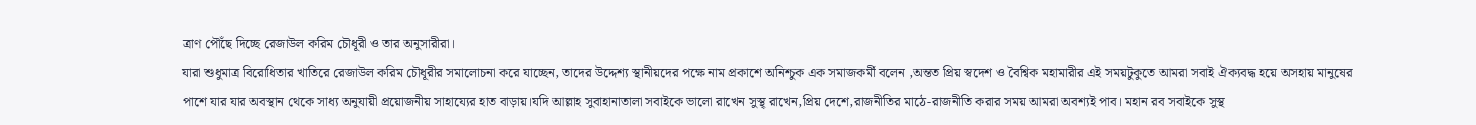ত্রাণ পৌঁছে দিচ্ছে রেজাউল করিম চৌধূরী ও তার অনুসারীরা।
যারা শুধুমাত্র বিরোধিতার খাতিরে রেজাউল করিম চৌধূরীর সমালোচনা করে যাচ্ছেন, তাদের উদ্দেশ্য স্থানীয়দের পক্ষে নাম প্রকাশে অনিশ্চুক এক সমাজকর্মী বলেন ,অন্তত প্রিয় স্বদেশ ও বৈশ্বিক মহামারীর এই সময়টুকুতে আমরা সবাই ঐক্যবদ্ধ হয়ে অসহায় মানুষের পাশে যার যার অবস্থান থেকে সাধ্য অনুযায়ী প্রয়োজনীয় সাহায্যের হাত বাড়ায়।যদি আল্লাহ সুবাহানাতালা সবাইকে ভালো রাখেন সুস্থ্ রাখেন,প্রিয় দেশে,রাজনীতির মাঠে-রাজনীতি করার সময় আমরা অবশ্যই পাব। মহান রব সবাইকে সুস্থ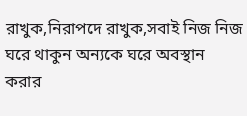রাখুক,নিরাপদে রাখুক,সবাই নিজ নিজ ঘরে থাকুন অন্যকে ঘরে অবস্থান করার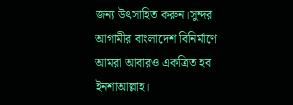জন্য উৎসাহিত করুন।সুন্দর আগামীর বাংলাদেশ বিনির্মাণে আমরা আবারও একত্রিত হব ইনশাআল্লাহ।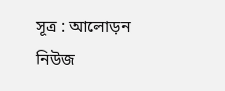সূত্র : আলোড়ন নিউজ